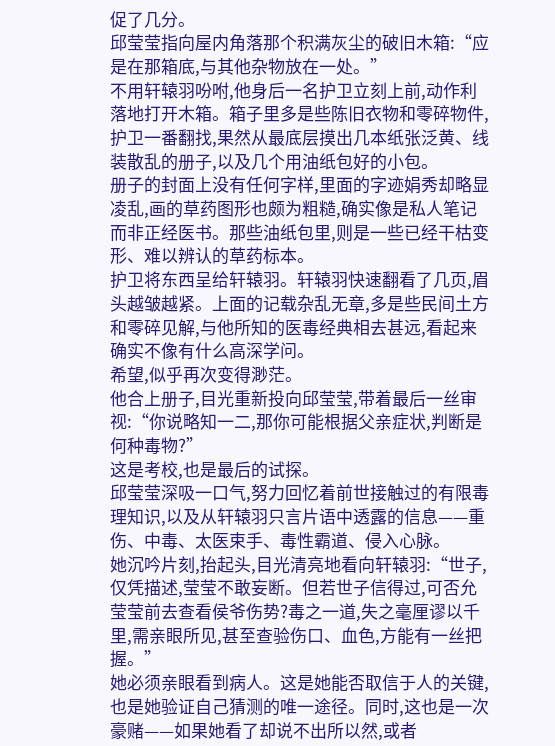促了几分。
邱莹莹指向屋内角落那个积满灰尘的破旧木箱:“应是在那箱底,与其他杂物放在一处。”
不用轩辕羽吩咐,他身后一名护卫立刻上前,动作利落地打开木箱。箱子里多是些陈旧衣物和零碎物件,护卫一番翻找,果然从最底层摸出几本纸张泛黄、线装散乱的册子,以及几个用油纸包好的小包。
册子的封面上没有任何字样,里面的字迹娟秀却略显凌乱,画的草药图形也颇为粗糙,确实像是私人笔记而非正经医书。那些油纸包里,则是一些已经干枯变形、难以辨认的草药标本。
护卫将东西呈给轩辕羽。轩辕羽快速翻看了几页,眉头越皱越紧。上面的记载杂乱无章,多是些民间土方和零碎见解,与他所知的医毒经典相去甚远,看起来确实不像有什么高深学问。
希望,似乎再次变得渺茫。
他合上册子,目光重新投向邱莹莹,带着最后一丝审视:“你说略知一二,那你可能根据父亲症状,判断是何种毒物?”
这是考校,也是最后的试探。
邱莹莹深吸一口气,努力回忆着前世接触过的有限毒理知识,以及从轩辕羽只言片语中透露的信息——重伤、中毒、太医束手、毒性霸道、侵入心脉。
她沉吟片刻,抬起头,目光清亮地看向轩辕羽:“世子,仅凭描述,莹莹不敢妄断。但若世子信得过,可否允莹莹前去查看侯爷伤势?毒之一道,失之毫厘谬以千里,需亲眼所见,甚至查验伤口、血色,方能有一丝把握。”
她必须亲眼看到病人。这是她能否取信于人的关键,也是她验证自己猜测的唯一途径。同时,这也是一次豪赌——如果她看了却说不出所以然,或者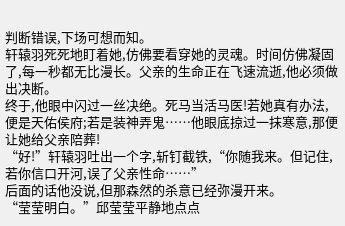判断错误,下场可想而知。
轩辕羽死死地盯着她,仿佛要看穿她的灵魂。时间仿佛凝固了,每一秒都无比漫长。父亲的生命正在飞速流逝,他必须做出决断。
终于,他眼中闪过一丝决绝。死马当活马医!若她真有办法,便是天佑侯府;若是装神弄鬼……他眼底掠过一抹寒意,那便让她给父亲陪葬!
“好!”轩辕羽吐出一个字,斩钉截铁,“你随我来。但记住,若你信口开河,误了父亲性命……”
后面的话他没说,但那森然的杀意已经弥漫开来。
“莹莹明白。”邱莹莹平静地点点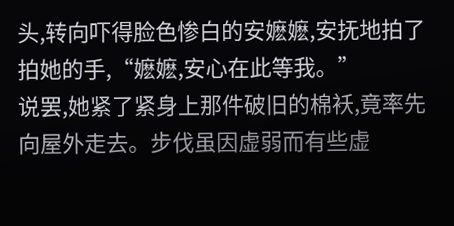头,转向吓得脸色惨白的安嬷嬷,安抚地拍了拍她的手,“嬷嬷,安心在此等我。”
说罢,她紧了紧身上那件破旧的棉袄,竟率先向屋外走去。步伐虽因虚弱而有些虚